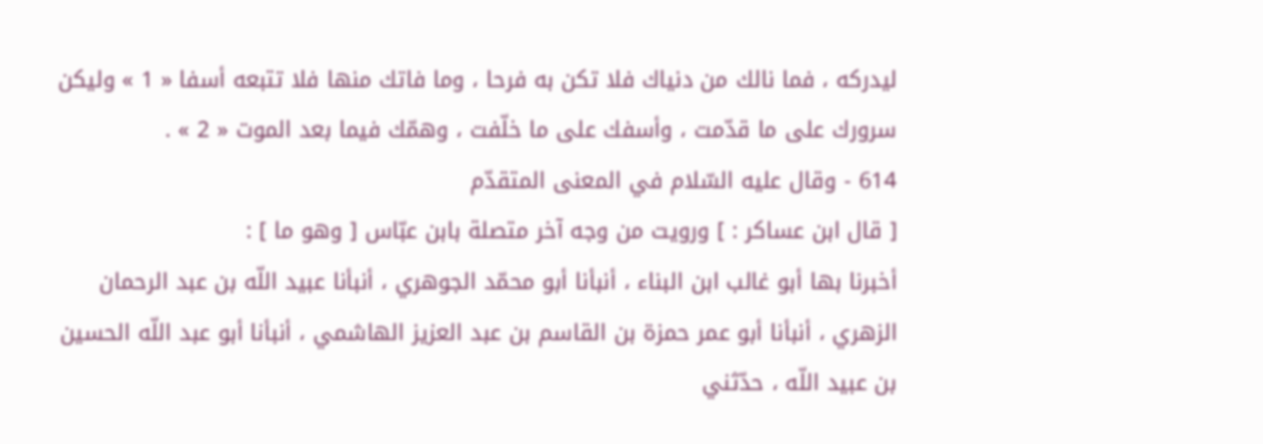ليدركه ، فما نالك من دنياك فلا تكن به فرحا ، وما فاتك منها فلا تتبعه أسفا « 1 » وليكن سرورك على ما قدّمت ، وأسفك على ما خلّفت ، وهمّك فيما بعد الموت « 2 » .
614 - وقال عليه السّلام في المعنى المتقدّم
[ قال ابن عساكر : ] ورويت من وجه آخر متصلة بابن عبّاس [ وهو ما ] :
أخبرنا بها أبو غالب ابن البناء ، أنبأنا أبو محمّد الجوهري ، أنبأنا عبيد اللّه بن عبد الرحمان الزهري ، أنبأنا أبو عمر حمزة بن القاسم بن عبد العزيز الهاشمي ، أنبأنا أبو عبد اللّه الحسين بن عبيد اللّه ، حدّثني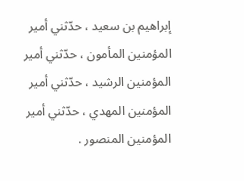إبراهيم بن سعيد ، حدّثني أمير المؤمنين المأمون ، حدّثني أمير المؤمنين الرشيد ، حدّثني أمير المؤمنين المهدي ، حدّثني أمير المؤمنين المنصور .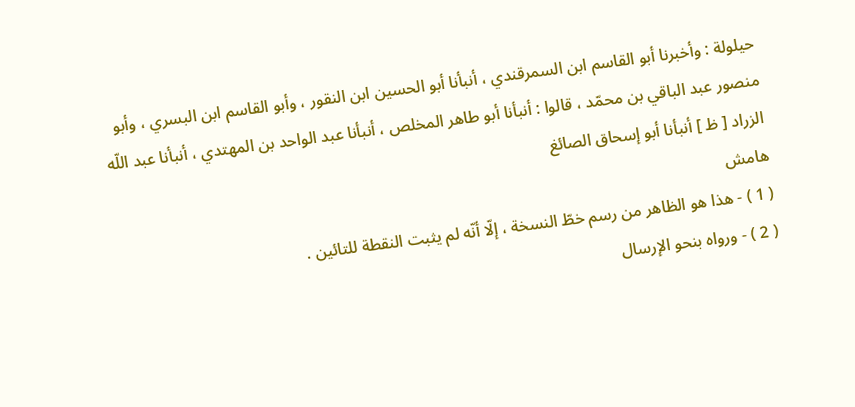حيلولة : وأخبرنا أبو القاسم ابن السمرقندي ، أنبأنا أبو الحسين ابن النقور ، وأبو القاسم ابن البسري ، وأبو منصور عبد الباقي بن محمّد ، قالوا : أنبأنا أبو طاهر المخلص ، أنبأنا عبد الواحد بن المهتدي ، أنبأنا عبد اللّه الزراد [ ظ ] أنبأنا أبو إسحاق الصائغ
هامش
( 1 ) - هذا هو الظاهر من رسم خطّ النسخة ، إلّا أنّه لم يثبت النقطة للتائين .
( 2 ) - ورواه بنحو الإرسال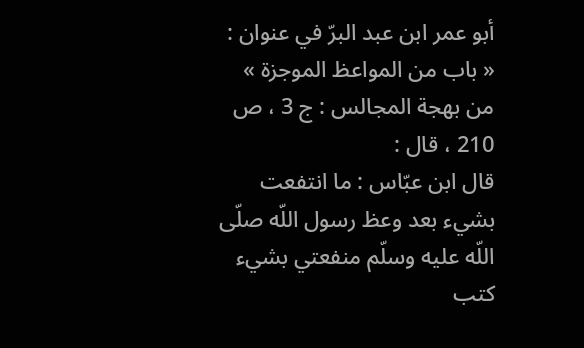أبو عمر ابن عبد البرّ في عنوان : « باب من المواعظ الموجزة » من بهجة المجالس : ج 3 ، ص 210 ، قال :
قال ابن عبّاس : ما انتفعت بشيء بعد وعظ رسول اللّه صلّى اللّه عليه وسلّم منفعتي بشيء كتب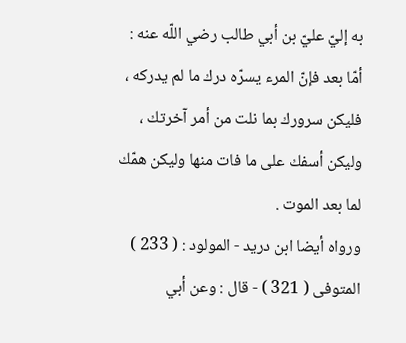به إليّ عليّ بن أبي طالب رضي اللّه عنه :
أمّا بعد فإنّ المرء يسرّه درك ما لم يدركه ، فليكن سرورك بما نلت من أمر آخرتك ، وليكن أسفك على ما فات منها وليكن همّك لما بعد الموت .
ورواه أيضا ابن دريد - المولود : ( 233 ) المتوفى ( 321 ) - قال : وعن أبي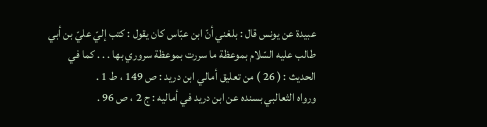عبيدة عن يونس قال : بلغني أنّ ابن عبّاس كان يقول : كتب إليّ عليّ بن أبي طالب عليه السّلام بموعظة ما سررت بموعظة سروري بها . . . كما في الحديث : ( 26 ) من تعليق أمالي ابن دريد : ص 149 ، ط 1 .
ورواه الثعالبي بسنده عن ابن دريد في أماليه : ج 2 ، ص 96 .